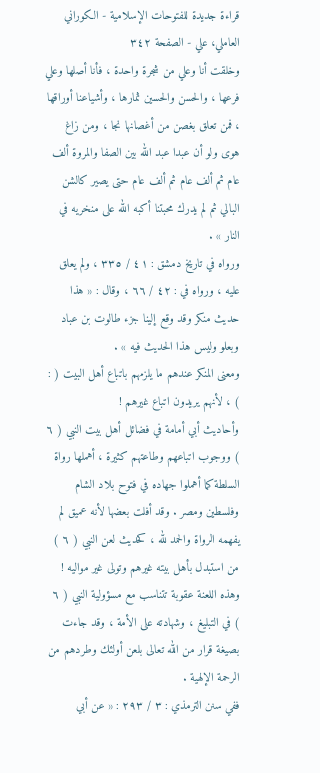قراءة جديدة للفتوحات الإسلامية - الكوراني العاملي، علي - الصفحة ٣٤٢
وخلقت أنا وعلي من شجرة واحدة ، فأنا أصلها وعلي فرعها ، والحسن والحسين ثمارها ، وأشياعنا أوراقها ، فمن تعلق بغصن من أغصانها نجا ، ومن زاغ هوى ولو أن عبدا عبد الله بين الصفا والمروة ألف عام ثم ألف عام ثم ألف عام حتى يصير كالشن البالي ثم لم يدرك محبتنا أكبه الله على منخريه في النار » .
ورواه في تاريخ دمشق : ٤١ / ٣٣٥ ، ولم يعلق عليه ، ورواه في : ٤٢ / ٦٦ ، وقال : « هذا حديث منكر وقد وقع إلينا جزء طالوت بن عباد وبعلو وليس هذا الحديث فيه » .
ومعنى المنكر عندهم ما يلزمهم باتباع أهل البيت ( : ) ، لأنهم يريدون اتباع غيرهم !
وأحاديث أبي أمامة في فضائل أهل بيت النبي ( ٦ ) ووجوب اتباعهم وطاعتهم كثيرة ، أهملها رواة السلطة كما أهملوا جهاده في فتوح بلاد الشام وفلسطين ومصر . وقد أفلت بعضها لأنه عميق لم يفهمه الرواة والحمد لله ، كحديث لعن النبي ( ٦ ) من استبدل بأهل بيته غيرهم وتولى غير مواليه ! وهذه اللعنة عقوبة تتناسب مع مسؤولية النبي ( ٦ ) في التبليغ ، وشهادته على الأمة ، وقد جاءت بصيغة قرار من الله تعالى بلعن أولئك وطردهم من الرحمة الإلهية .
ففي سنن الترمذي : ٣ / ٢٩٣ : « عن أبي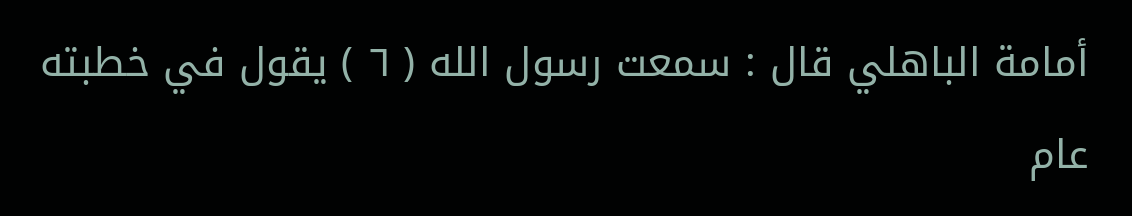أمامة الباهلي قال : سمعت رسول الله ( ٦ ) يقول في خطبته عام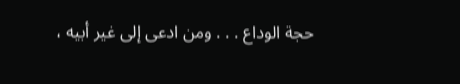حجة الوداع . . . ومن ادعى إلى غير أبيه ،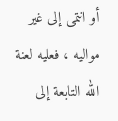أو انتمى إلى غير مواليه ، فعليه لعنة الله التابعة إلى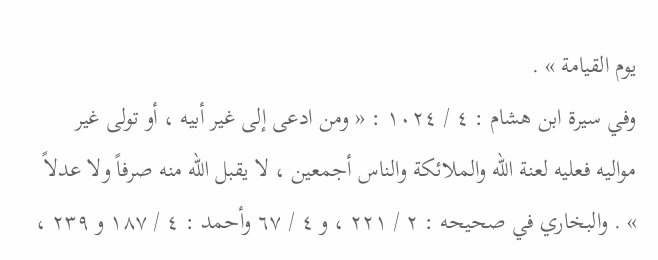يوم القيامة » .
وفي سيرة ابن هشام : ٤ / ١٠٢٤ : « ومن ادعى إلى غير أبيه ، أو تولى غير مواليه فعليه لعنة الله والملائكة والناس أجمعين ، لا يقبل الله منه صرفاً ولا عدلاً » . والبخاري في صحيحه : ٢ / ٢٢١ ، و ٤ / ٦٧ وأحمد : ٤ / ١٨٧ و ٢٣٩ ،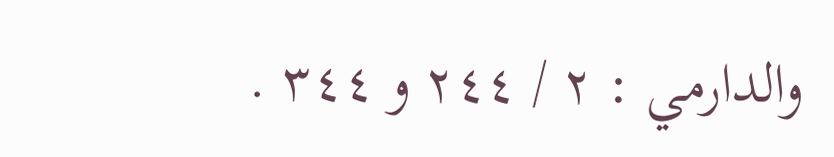والدارمي : ٢ / ٢٤٤ و ٣٤٤ .